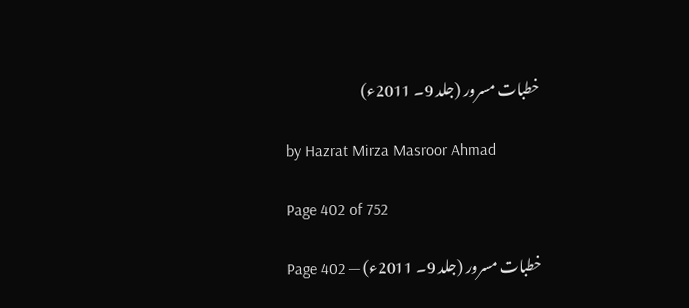خطبات مسرور (جلد 9۔ 2011ء)

by Hazrat Mirza Masroor Ahmad

Page 402 of 752

خطبات مسرور (جلد 9۔ 2011ء) — Page 402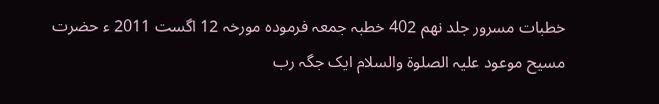خطبات مسرور جلد نهم 402 خطبہ جمعہ فرمودہ مورخہ 12 اگست 2011 ء حضرت مسیح موعود علیہ الصلوۃ والسلام ایک جگہ رب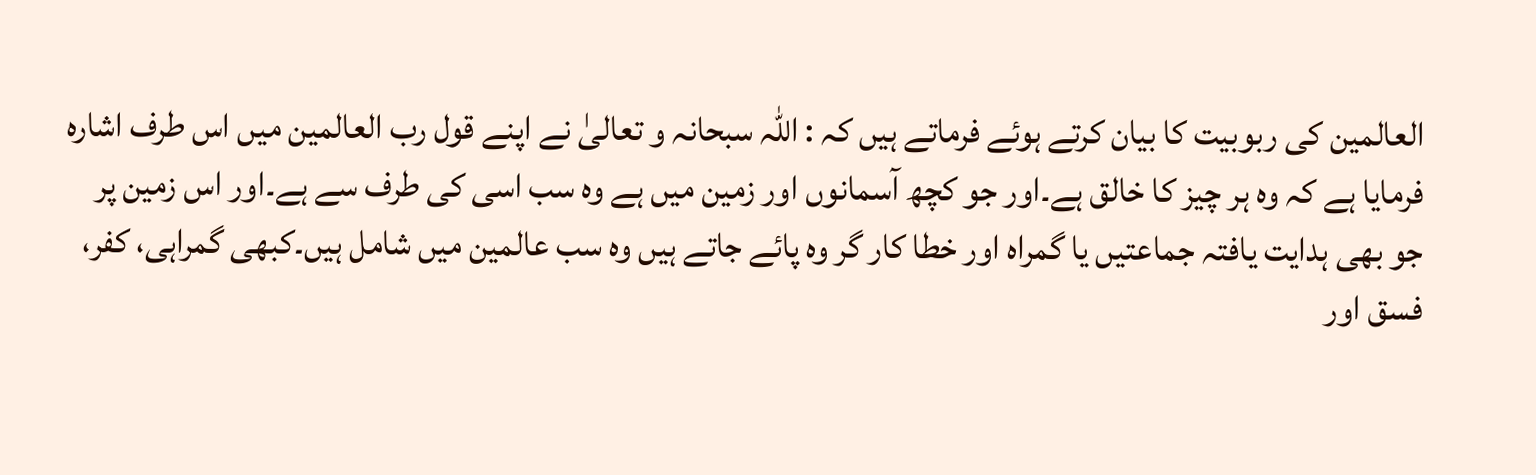العالمین کی ربوبیت کا بیان کرتے ہوئے فرماتے ہیں کہ : اللہ سبحانہ و تعالیٰ نے اپنے قول رب العالمین میں اس طرف اشارہ فرمایا ہے کہ وہ ہر چیز کا خالق ہے۔اور جو کچھ آسمانوں اور زمین میں ہے وہ سب اسی کی طرف سے ہے۔اور اس زمین پر جو بھی ہدایت یافتہ جماعتیں یا گمراہ اور خطا کار گر وہ پائے جاتے ہیں وہ سب عالمین میں شامل ہیں۔کبھی گمراہی، کفر، فسق اور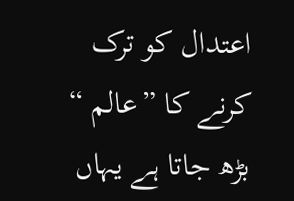اعتدال کو ترک کرنے کا ”عالم “ بڑھ جاتا ہے یہاں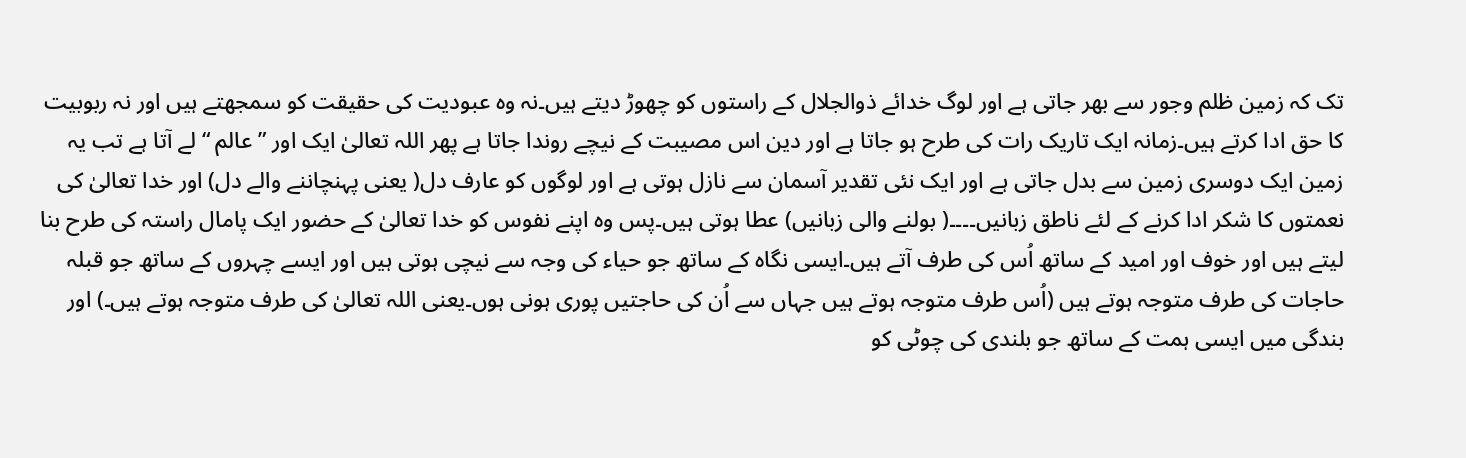تک کہ زمین ظلم وجور سے بھر جاتی ہے اور لوگ خدائے ذوالجلال کے راستوں کو چھوڑ دیتے ہیں۔نہ وہ عبودیت کی حقیقت کو سمجھتے ہیں اور نہ ربوبیت کا حق ادا کرتے ہیں۔زمانہ ایک تاریک رات کی طرح ہو جاتا ہے اور دین اس مصیبت کے نیچے روندا جاتا ہے پھر اللہ تعالیٰ ایک اور ”عالم “ لے آتا ہے تب یہ زمین ایک دوسری زمین سے بدل جاتی ہے اور ایک نئی تقدیر آسمان سے نازل ہوتی ہے اور لوگوں کو عارف دل( یعنی پہنچاننے والے دل) اور خدا تعالیٰ کی نعمتوں کا شکر ادا کرنے کے لئے ناطق زبانیں۔۔۔۔( بولنے والی زبانیں) عطا ہوتی ہیں۔پس وہ اپنے نفوس کو خدا تعالیٰ کے حضور ایک پامال راستہ کی طرح بنا لیتے ہیں اور خوف اور امید کے ساتھ اُس کی طرف آتے ہیں۔ایسی نگاہ کے ساتھ جو حیاء کی وجہ سے نیچی ہوتی ہیں اور ایسے چہروں کے ساتھ جو قبلہ حاجات کی طرف متوجہ ہوتے ہیں (اُس طرف متوجہ ہوتے ہیں جہاں سے اُن کی حاجتیں پوری ہونی ہوں۔یعنی اللہ تعالیٰ کی طرف متوجہ ہوتے ہیں۔) اور بندگی میں ایسی ہمت کے ساتھ جو بلندی کی چوٹی کو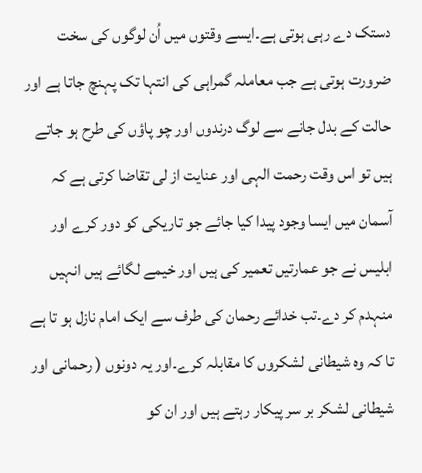دستک دے رہی ہوتی ہے۔ایسے وقتوں میں اُن لوگوں کی سخت ضرورت ہوتی ہے جب معاملہ گمراہی کی انتہا تک پہنچ جاتا ہے اور حالت کے بدل جانے سے لوگ درندوں اور چو پاؤں کی طرح ہو جاتے ہیں تو اس وقت رحمت الہی اور عنایت از لی تقاضا کرتی ہے کہ آسمان میں ایسا وجود پیدا کیا جائے جو تاریکی کو دور کرے اور ابلیس نے جو عمارتیں تعمیر کی ہیں اور خیمے لگائے ہیں انہیں منہدم کر دے۔تب خدائے رحمان کی طرف سے ایک امام نازل ہو تا ہے تا کہ وہ شیطانی لشکروں کا مقابلہ کرے۔اور یہ دونوں ( رحمانی اور شیطانی لشکر بر سر پیکار رہتے ہیں اور ان کو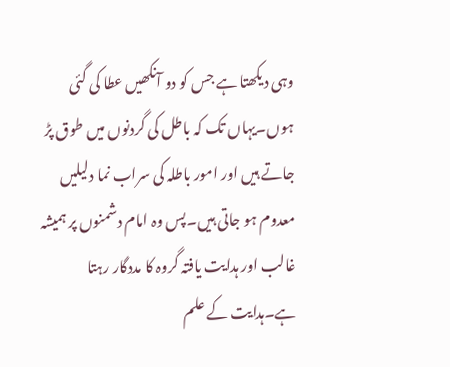وہی دیکھتا ہے جس کو دو آنکھیں عطا کی گئی ہوں۔یہاں تک کہ باطل کی گردنوں میں طوق پڑ جاتے ہیں اور امور باطلہ کی سراب نما دلیلیں معدوم ہو جاتی ہیں۔پس وہ امام دشمنوں پر ہمیشہ غالب اور ہدایت یافتہ گروہ کا مددگار رہتا ہے۔ہدایت کے علم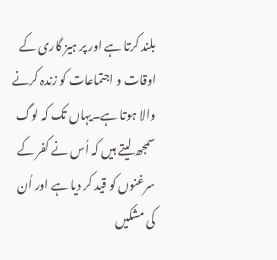بلند کرتا ہے اور پر ہیز گاری کے اوقات و اجتماعات کو زندہ کرنے والا ہوتا ہے۔یہاں تک کہ لوگ سمجھ لیتے ہیں کہ اُس نے کفر کے سرغنوں کو قید کر دیا ہے اور اُن کی مشکیں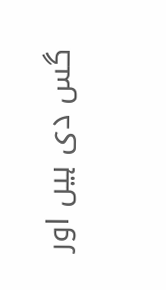گس دی ہیں اور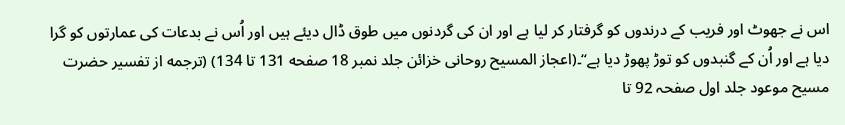اس نے جھوٹ اور فریب کے درندوں کو گرفتار کر لیا ہے اور ان کی گردنوں میں طوق ڈال دیئے ہیں اور اُس نے بدعات کی عمارتوں کو گرا دیا ہے اور اُن کے گنبدوں کو توڑ پھوڑ دیا ہے“۔(اعجاز المسیح روحانی خزائن جلد نمبر 18 صفحه 131 تا 134) (ترجمه از تفسیر حضرت مسیح موعود جلد اول صفحہ 92 تا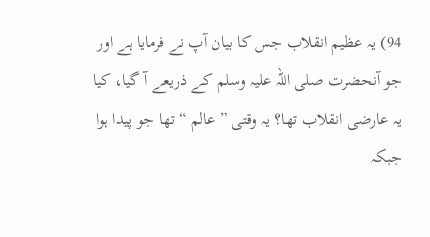94) یہ عظیم انقلاب جس کا بیان آپ نے فرمایا ہے اور جو آنحضرت صلی اللہ علیہ وسلم کے ذریعے آ گیا، کیا یہ عارضی انقلاب تھا؟ یہ وقتی ”عالم “ تھا جو پیدا ہوا جبکہ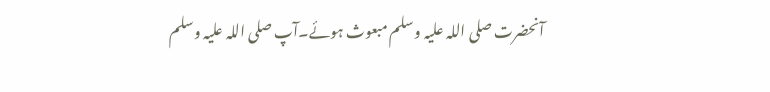آنحضرت صلی اللہ علیہ وسلم مبعوث ہوئے۔آپ صلی اللہ علیہ وسلم